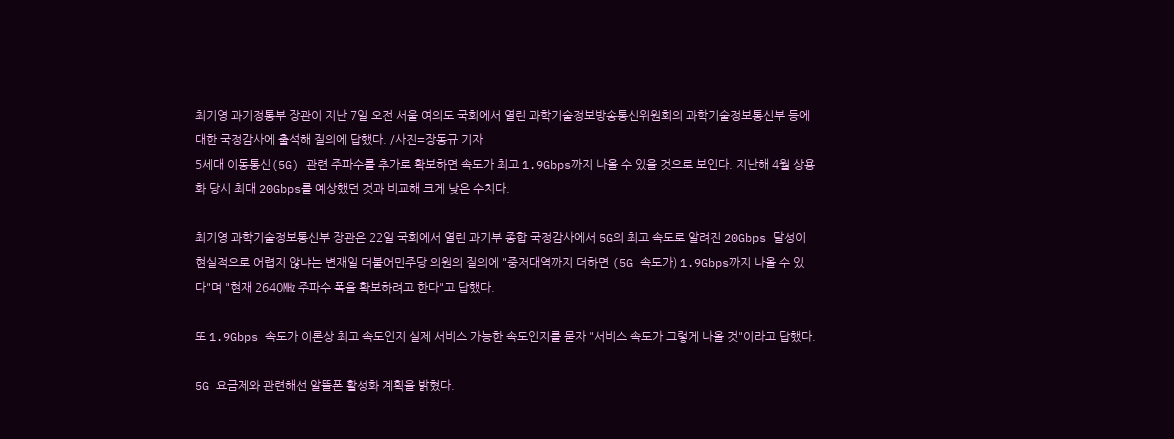최기영 과기정통부 장관이 지난 7일 오전 서울 여의도 국회에서 열린 과학기술정보방송통신위원회의 과학기술정보통신부 등에 대한 국정감사에 출석해 질의에 답했다. /사진=장동규 기자
5세대 이동통신(5G) 관련 주파수를 추가로 확보하면 속도가 최고 1.9Gbps까지 나올 수 있을 것으로 보인다. 지난해 4월 상용화 당시 최대 20Gbps를 예상했던 것과 비교해 크게 낮은 수치다.

최기영 과학기술정보통신부 장관은 22일 국회에서 열린 과기부 종합 국정감사에서 5G의 최고 속도로 알려진 20Gbps 달성이 현실적으로 어렵지 않냐는 변재일 더불어민주당 의원의 질의에 "중저대역까지 더하면 (5G 속도가) 1.9Gbps까지 나올 수 있다"며 "현재 2640㎒ 주파수 폭을 확보하려고 한다"고 답했다.

또 1.9Gbps 속도가 이론상 최고 속도인지 실제 서비스 가능한 속도인지를 묻자 "서비스 속도가 그렇게 나올 것"이라고 답했다.

5G 요금제와 관련해선 알뜰폰 활성화 계획을 밝혔다.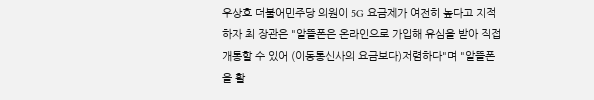우상호 더불어민주당 의원이 5G 요금제가 여전히 높다고 지적하자 최 장관은 "알뜰폰은 온라인으로 가입해 유심을 받아 직접 개통할 수 있어 (이동통신사의 요금보다)저렴하다"며 "알뜰폰을 활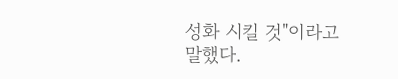성화 시킬 것"이라고 말했다.